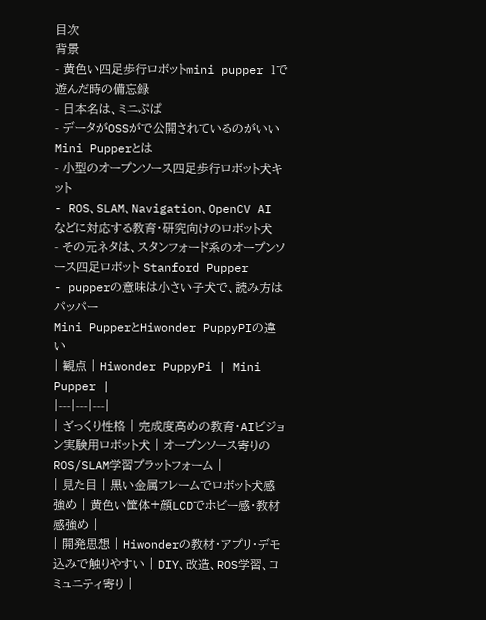目次
背景
- 黄色い四足歩行ロボットmini pupper 1で遊んだ時の備忘録
- 日本名は、ミニぷぱ
- データがOSSがで公開されているのがいい
Mini Pupperとは
- 小型のオープンソース四足歩行ロボット犬キット
- ROS、SLAM、Navigation、OpenCV AI などに対応する教育・研究向けのロボット犬
- その元ネタは、スタンフォード系のオープンソース四足ロボット Stanford Pupper
- pupperの意味は小さい子犬で、読み方はパッパー
Mini PupperとHiwonder PuppyPIの違い
| 観点 | Hiwonder PuppyPi | Mini Pupper |
|---|---|---|
| ざっくり性格 | 完成度高めの教育・AIビジョン実験用ロボット犬 | オープンソース寄りのROS/SLAM学習プラットフォーム |
| 見た目 | 黒い金属フレームでロボット犬感強め | 黄色い筐体+顔LCDでホビー感・教材感強め |
| 開発思想 | Hiwonderの教材・アプリ・デモ込みで触りやすい | DIY、改造、ROS学習、コミュニティ寄り |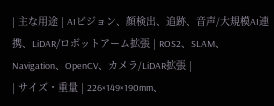| 主な用途 | AIビジョン、顔検出、追跡、音声/大規模AI連携、LiDAR/ロボットアーム拡張 | ROS2、SLAM、Navigation、OpenCV、カメラ/LiDAR拡張 |
| サイズ・重量 | 226×149×190mm、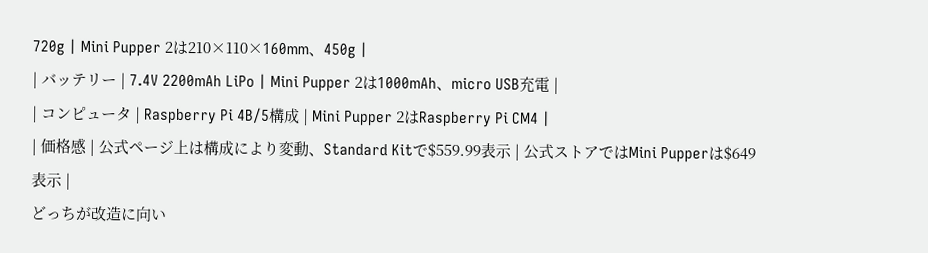720g | Mini Pupper 2は210×110×160mm、450g |
| バッテリー | 7.4V 2200mAh LiPo | Mini Pupper 2は1000mAh、micro USB充電 |
| コンピュータ | Raspberry Pi 4B/5構成 | Mini Pupper 2はRaspberry Pi CM4 |
| 価格感 | 公式ページ上は構成により変動、Standard Kitで$559.99表示 | 公式ストアではMini Pupperは$649表示 |
どっちが改造に向い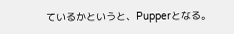ているかというと、Pupperとなる。